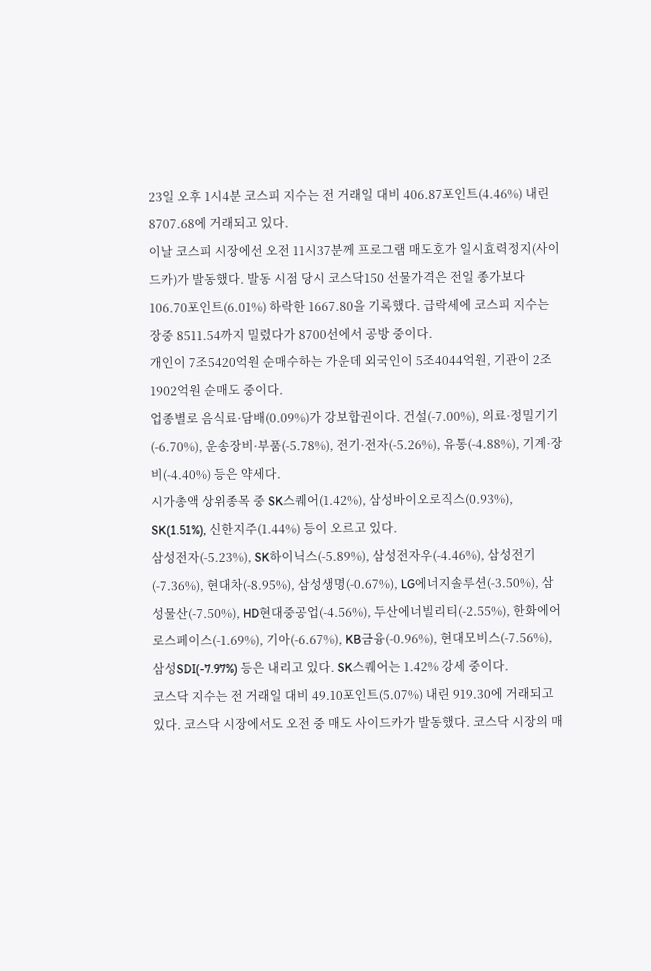23일 오후 1시4분 코스피 지수는 전 거래일 대비 406.87포인트(4.46%) 내린 8707.68에 거래되고 있다.
이날 코스피 시장에선 오전 11시37분께 프로그램 매도호가 일시효력정지(사이드카)가 발동했다. 발동 시점 당시 코스닥150 선물가격은 전일 종가보다 106.70포인트(6.01%) 하락한 1667.80을 기록했다. 급락세에 코스피 지수는 장중 8511.54까지 밀렸다가 8700선에서 공방 중이다.
개인이 7조5420억원 순매수하는 가운데 외국인이 5조4044억원, 기관이 2조1902억원 순매도 중이다.
업종별로 음식료·담배(0.09%)가 강보합권이다. 건설(-7.00%), 의료·정밀기기(-6.70%), 운송장비·부품(-5.78%), 전기·전자(-5.26%), 유통(-4.88%), 기계·장비(-4.40%) 등은 약세다.
시가총액 상위종목 중 SK스퀘어(1.42%), 삼성바이오로직스(0.93%), SK(1.51%), 신한지주(1.44%) 등이 오르고 있다.
삼성전자(-5.23%), SK하이닉스(-5.89%), 삼성전자우(-4.46%), 삼성전기(-7.36%), 현대차(-8.95%), 삼성생명(-0.67%), LG에너지솔루션(-3.50%), 삼성물산(-7.50%), HD현대중공업(-4.56%), 두산에너빌리티(-2.55%), 한화에어로스페이스(-1.69%), 기아(-6.67%), KB금융(-0.96%), 현대모비스(-7.56%), 삼성SDI(-7.97%) 등은 내리고 있다. SK스퀘어는 1.42% 강세 중이다.
코스닥 지수는 전 거래일 대비 49.10포인트(5.07%) 내린 919.30에 거래되고 있다. 코스닥 시장에서도 오전 중 매도 사이드카가 발동했다. 코스닥 시장의 매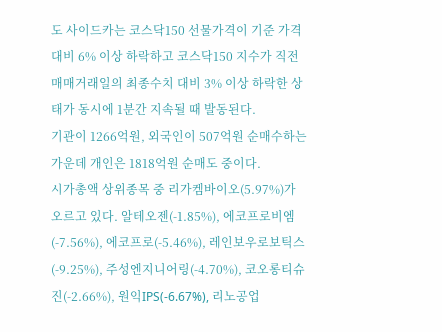도 사이드카는 코스닥150 선물가격이 기준 가격 대비 6% 이상 하락하고 코스닥150 지수가 직전 매매거래일의 최종수치 대비 3% 이상 하락한 상태가 동시에 1분간 지속될 때 발동된다.
기관이 1266억원, 외국인이 507억원 순매수하는 가운데 개인은 1818억원 순매도 중이다.
시가총액 상위종목 중 리가켐바이오(5.97%)가 오르고 있다. 알테오젠(-1.85%), 에코프로비엠(-7.56%), 에코프로(-5.46%), 레인보우로보틱스(-9.25%), 주성엔지니어링(-4.70%), 코오롱티슈진(-2.66%), 원익IPS(-6.67%), 리노공업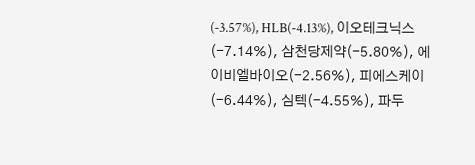(-3.57%), HLB(-4.13%), 이오테크닉스(-7.14%), 삼천당제약(-5.80%), 에이비엘바이오(-2.56%), 피에스케이(-6.44%), 심텍(-4.55%), 파두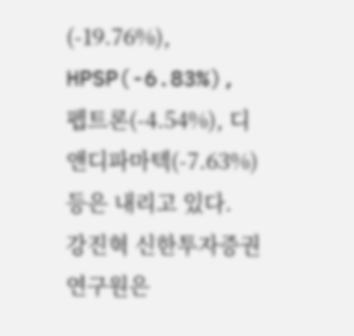(-19.76%), HPSP(-6.83%), 펩트론(-4.54%), 디앤디파마텍(-7.63%) 등은 내리고 있다.
강진혁 신한투자증권 연구원은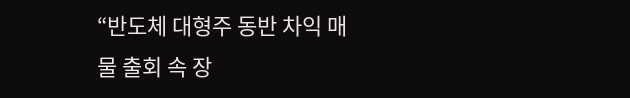“반도체 대형주 동반 차익 매물 출회 속 장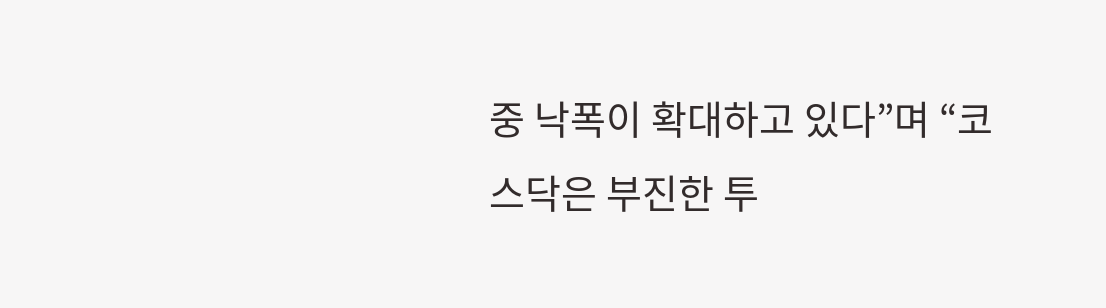중 낙폭이 확대하고 있다”며 “코스닥은 부진한 투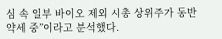심 속 일부 바이오 제외 시총 상위주가 동반 약세 중”이라고 분석했다.